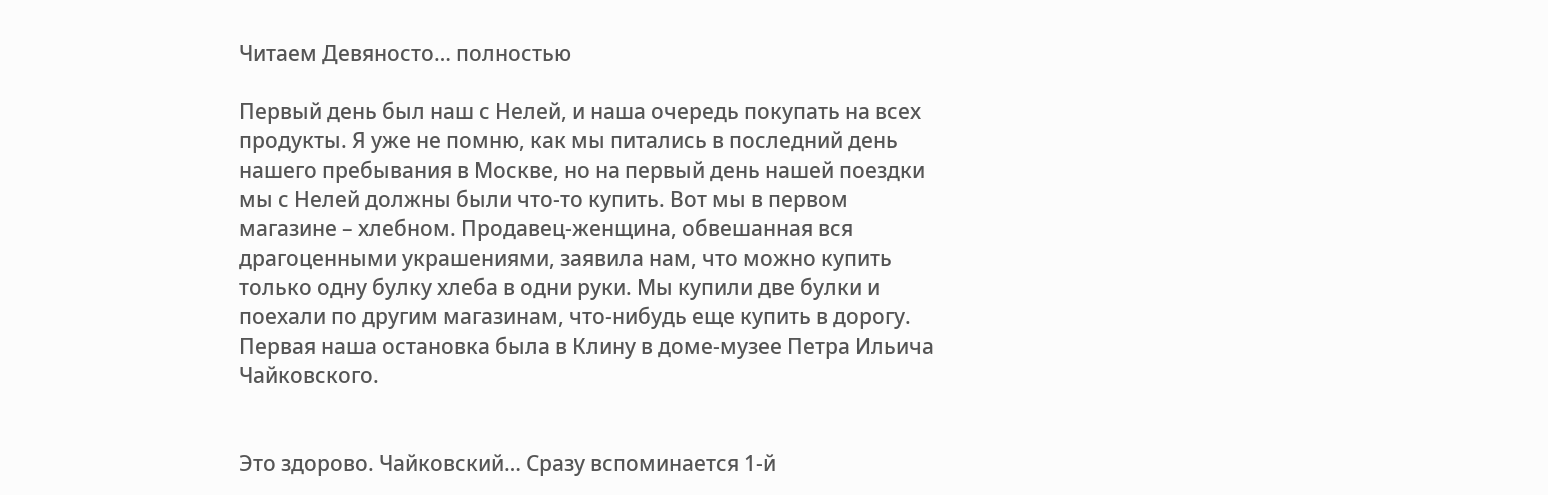Читаем Девяносто… полностью

Первый день был наш с Нелей, и наша очередь покупать на всех продукты. Я уже не помню, как мы питались в последний день нашего пребывания в Москве, но на первый день нашей поездки мы с Нелей должны были что-то купить. Вот мы в первом магазине – хлебном. Продавец-женщина, обвешанная вся драгоценными украшениями, заявила нам, что можно купить только одну булку хлеба в одни руки. Мы купили две булки и поехали по другим магазинам, что-нибудь еще купить в дорогу. Первая наша остановка была в Клину в доме-музее Петра Ильича Чайковского.


Это здорово. Чайковский… Сразу вспоминается 1-й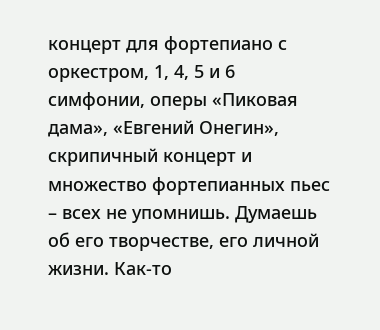концерт для фортепиано с оркестром, 1, 4, 5 и 6 симфонии, оперы «Пиковая дама», «Евгений Онегин», скрипичный концерт и множество фортепианных пьес – всех не упомнишь. Думаешь об его творчестве, его личной жизни. Как-то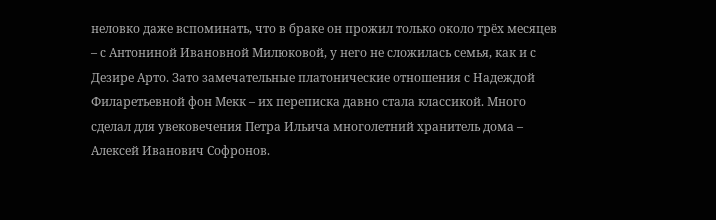неловко даже вспоминать, что в браке он прожил только около трёх месяцев – с Антониной Ивановной Милюковой, у него не сложилась семья, как и с Дезире Арто. Зато замечательные платонические отношения с Надеждой Филаретьевной фон Мекк – их переписка давно стала классикой. Много сделал для увековечения Петра Ильича многолетний хранитель дома – Алексей Иванович Софронов.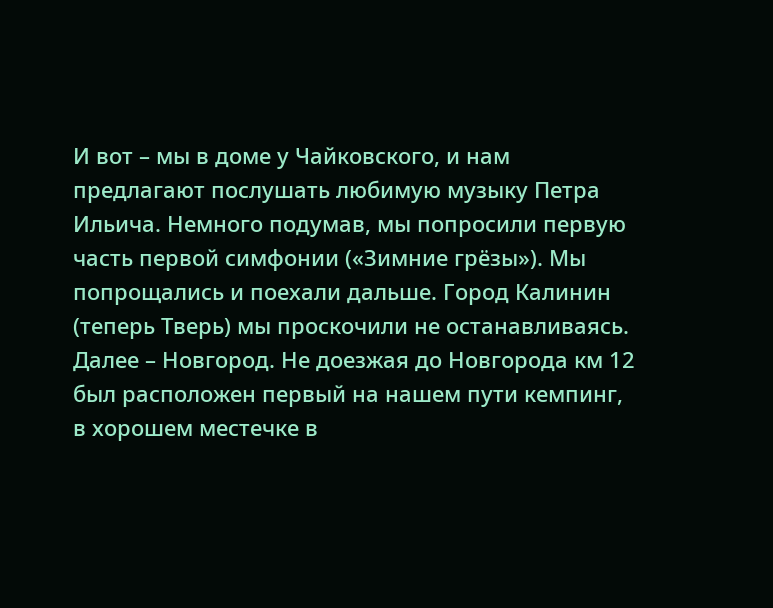И вот – мы в доме у Чайковского, и нам предлагают послушать любимую музыку Петра Ильича. Немного подумав, мы попросили первую часть первой симфонии («Зимние грёзы»). Мы попрощались и поехали дальше. Город Калинин (теперь Тверь) мы проскочили не останавливаясь. Далее – Новгород. Не доезжая до Новгорода км 12 был расположен первый на нашем пути кемпинг, в хорошем местечке в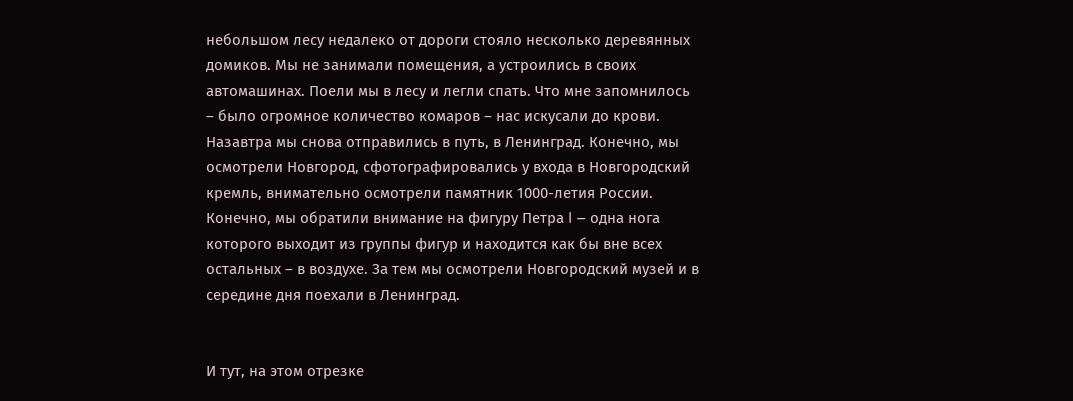небольшом лесу недалеко от дороги стояло несколько деревянных домиков. Мы не занимали помещения, а устроились в своих автомашинах. Поели мы в лесу и легли спать. Что мне запомнилось – было огромное количество комаров – нас искусали до крови. Назавтра мы снова отправились в путь, в Ленинград. Конечно, мы осмотрели Новгород, сфотографировались у входа в Новгородский кремль, внимательно осмотрели памятник 1000-летия России. Конечно, мы обратили внимание на фигуру Петра I – одна нога которого выходит из группы фигур и находится как бы вне всех остальных – в воздухе. За тем мы осмотрели Новгородский музей и в середине дня поехали в Ленинград.


И тут, на этом отрезке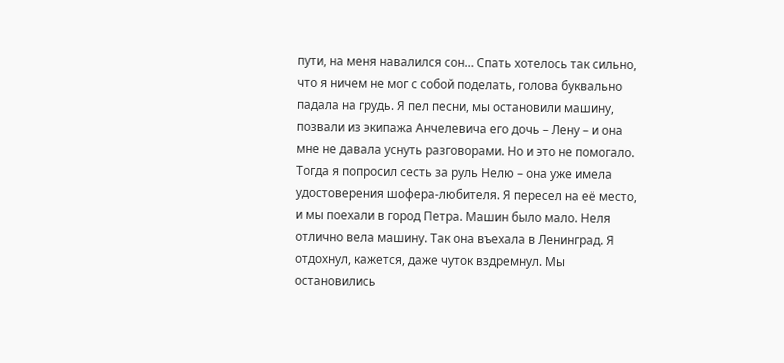пути, на меня навалился сон… Спать хотелось так сильно, что я ничем не мог с собой поделать, голова буквально падала на грудь. Я пел песни, мы остановили машину, позвали из экипажа Анчелевича его дочь – Лену – и она мне не давала уснуть разговорами. Но и это не помогало. Тогда я попросил сесть за руль Нелю – она уже имела удостоверения шофера-любителя. Я пересел на её место, и мы поехали в город Петра. Машин было мало. Неля отлично вела машину. Так она въехала в Ленинград. Я отдохнул, кажется, даже чуток вздремнул. Мы остановились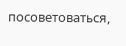посоветоваться,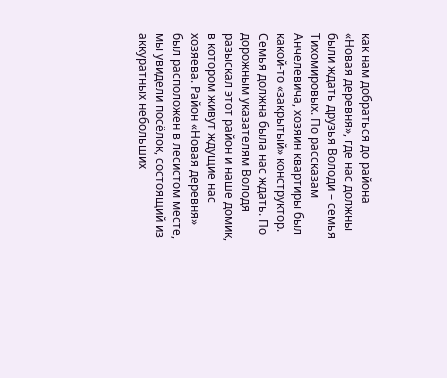как нам добраться до района «Новая деревня», где нас должны были ждать друзья Володи – семья Тихомировых. По рассказам Анчелевича, хозяин квартиры был какой-то «закрытый» конструктор. Семья должна была нас ждать. По дорожным указателям Володя разыскал этот район и наше домик, в котором живут ждущие нас хозяева. Район «Новая деревня» был расположен в лесистом месте, мы увидели посёлок, состоящий из аккуратных небольших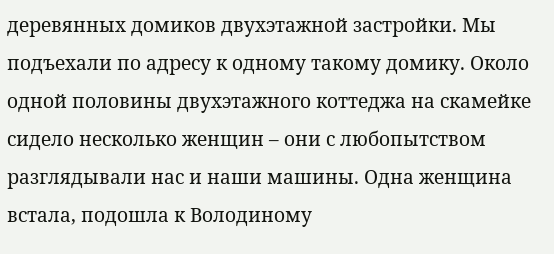деревянных домиков двухэтажной застройки. Мы подъехали по адресу к одному такому домику. Около одной половины двухэтажного коттеджа на скамейке сидело несколько женщин – они с любопытством разглядывали нас и наши машины. Одна женщина встала, подошла к Володиному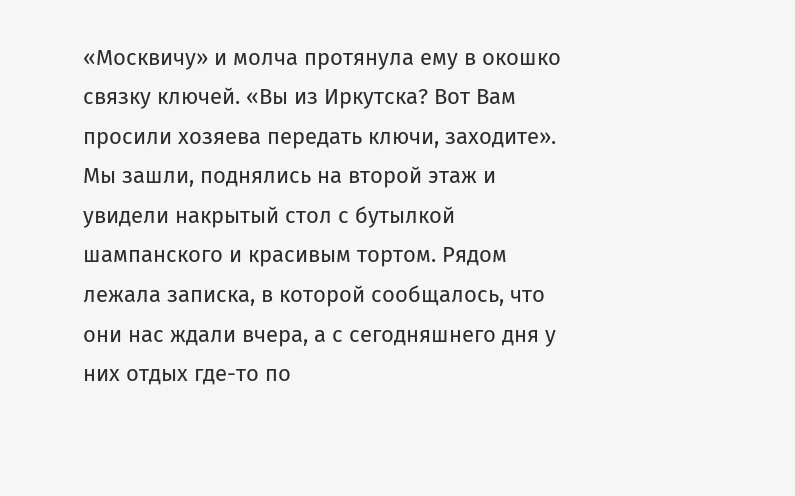«Москвичу» и молча протянула ему в окошко связку ключей. «Вы из Иркутска? Вот Вам просили хозяева передать ключи, заходите». Мы зашли, поднялись на второй этаж и увидели накрытый стол с бутылкой шампанского и красивым тортом. Рядом лежала записка, в которой сообщалось, что они нас ждали вчера, а с сегодняшнего дня у них отдых где-то по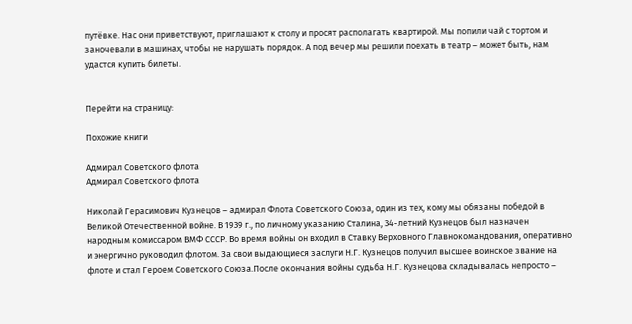путёвке. Нас они приветствуют, приглашают к столу и просят располагать квартирой. Мы попили чай с тортом и заночевали в машинах, чтобы не нарушать порядок. А под вечер мы решили поехать в театр – может быть, нам удастся купить билеты.


Перейти на страницу:

Похожие книги

Адмирал Советского флота
Адмирал Советского флота

Николай Герасимович Кузнецов – адмирал Флота Советского Союза, один из тех, кому мы обязаны победой в Великой Отечественной войне. В 1939 г., по личному указанию Сталина, 34-летний Кузнецов был назначен народным комиссаром ВМФ СССР. Во время войны он входил в Ставку Верховного Главнокомандования, оперативно и энергично руководил флотом. За свои выдающиеся заслуги Н.Г. Кузнецов получил высшее воинское звание на флоте и стал Героем Советского Союза.После окончания войны судьба Н.Г. Кузнецова складывалась непросто –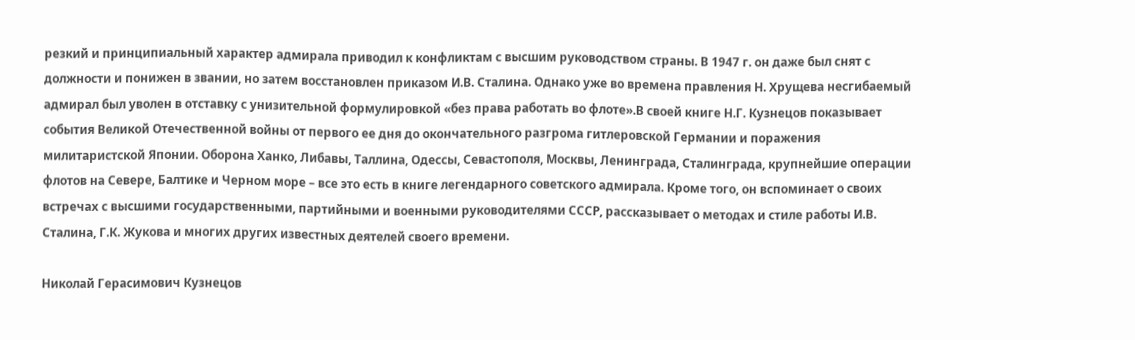резкий и принципиальный характер адмирала приводил к конфликтам с высшим руководством страны. В 1947 г. он даже был снят с должности и понижен в звании, но затем восстановлен приказом И.В. Сталина. Однако уже во времена правления Н. Хрущева несгибаемый адмирал был уволен в отставку с унизительной формулировкой «без права работать во флоте».В своей книге Н.Г. Кузнецов показывает события Великой Отечественной войны от первого ее дня до окончательного разгрома гитлеровской Германии и поражения милитаристской Японии. Оборона Ханко, Либавы, Таллина, Одессы, Севастополя, Москвы, Ленинграда, Сталинграда, крупнейшие операции флотов на Севере, Балтике и Черном море – все это есть в книге легендарного советского адмирала. Кроме того, он вспоминает о своих встречах с высшими государственными, партийными и военными руководителями СССР, рассказывает о методах и стиле работы И.В. Сталина, Г.К. Жукова и многих других известных деятелей своего времени.

Николай Герасимович Кузнецов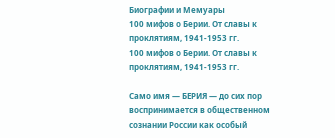Биографии и Мемуары
100 мифов о Берии. От славы к проклятиям, 1941-1953 гг.
100 мифов о Берии. От славы к проклятиям, 1941-1953 гг.

Само имя — БЕРИЯ — до сих пор воспринимается в общественном сознании России как особый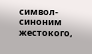символ-синоним жестокого,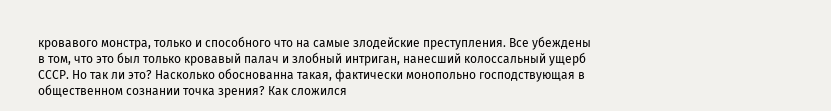кровавого монстра, только и способного что на самые злодейские преступления. Все убеждены в том, что это был только кровавый палач и злобный интриган, нанесший колоссальный ущерб СССР. Но так ли это? Насколько обоснованна такая, фактически монопольно господствующая в общественном сознании точка зрения? Как сложился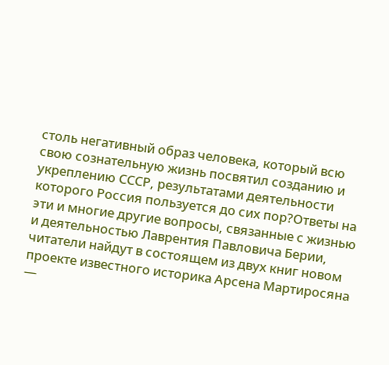столь негативный образ человека, который всю свою сознательную жизнь посвятил созданию и укреплению СССР, результатами деятельности которого Россия пользуется до сих пор?Ответы на эти и многие другие вопросы, связанные с жизнью и деятельностью Лаврентия Павловича Берии, читатели найдут в состоящем из двух книг новом проекте известного историка Арсена Мартиросяна —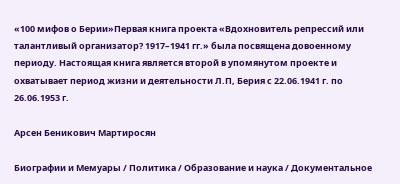«100 мифов о Берии»Первая книга проекта «Вдохновитель репрессий или талантливый организатор? 1917–1941 гг.» была посвящена довоенному периоду. Настоящая книга является второй в упомянутом проекте и охватывает период жизни и деятельности Л.П, Берия с 22.06.1941 г. по 26.06.1953 г.

Арсен Беникович Мартиросян

Биографии и Мемуары / Политика / Образование и наука / Документальное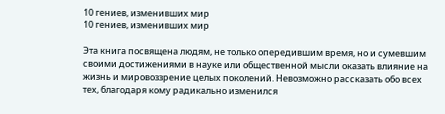10 гениев, изменивших мир
10 гениев, изменивших мир

Эта книга посвящена людям, не только опередившим время, но и сумевшим своими достижениями в науке или общественной мысли оказать влияние на жизнь и мировоззрение целых поколений. Невозможно рассказать обо всех тех, благодаря кому радикально изменился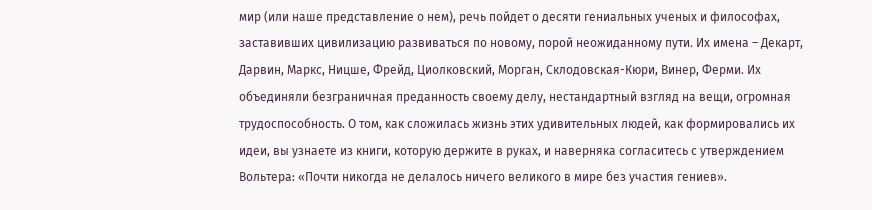мир (или наше представление о нем), речь пойдет о десяти гениальных ученых и философах, заставивших цивилизацию развиваться по новому, порой неожиданному пути. Их имена – Декарт, Дарвин, Маркс, Ницше, Фрейд, Циолковский, Морган, Склодовская-Кюри, Винер, Ферми. Их объединяли безграничная преданность своему делу, нестандартный взгляд на вещи, огромная трудоспособность. О том, как сложилась жизнь этих удивительных людей, как формировались их идеи, вы узнаете из книги, которую держите в руках, и наверняка согласитесь с утверждением Вольтера: «Почти никогда не делалось ничего великого в мире без участия гениев».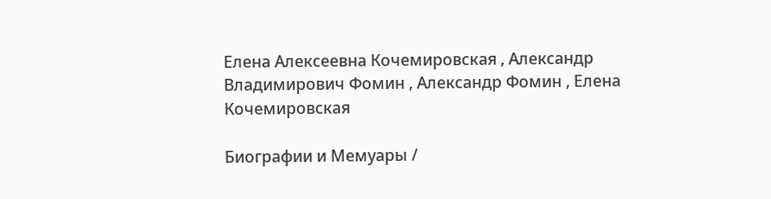Елена Алексеевна Кочемировская , Александр Владимирович Фомин , Александр Фомин , Елена Кочемировская

Биографии и Мемуары /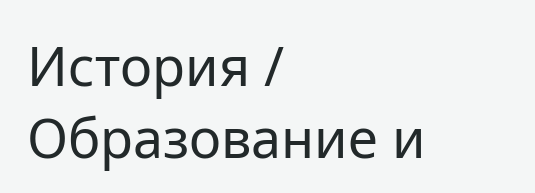История / Образование и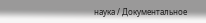наука / Документальное